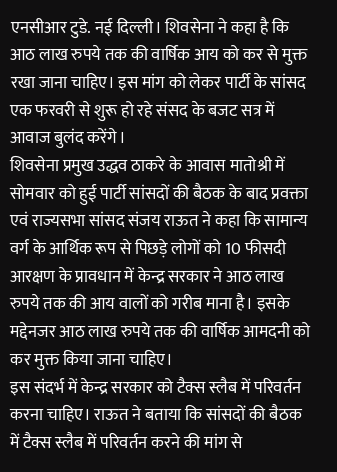एनसीआर टुडे. नई दिल्ली। शिवसेना ने कहा है कि आठ लाख रुपये तक की वार्षिक आय को कर से मुक्त रखा जाना चाहिए। इस मांग को लेकर पार्टी के सांसद एक फरवरी से शुरू हो रहे संसद के बजट सत्र में आवाज बुलंद करेंगे।
शिवसेना प्रमुख उद्धव ठाकरे के आवास मातोश्री में सोमवार को हुई पार्टी सांसदों की बैठक के बाद प्रवक्ता एवं राज्यसभा सांसद संजय राऊत ने कहा कि सामान्य वर्ग के आर्थिक रूप से पिछड़े लोगों को 10 फीसदी आरक्षण के प्रावधान में केन्द्र सरकार ने आठ लाख रुपये तक की आय वालों को गरीब माना है। इसके मद्देनजर आठ लाख रुपये तक की वार्षिक आमदनी को कर मुक्त किया जाना चाहिए।
इस संदर्भ में केन्द्र सरकार को टैक्स स्लैब में परिवर्तन करना चाहिए। राऊत ने बताया कि सांसदों की बैठक में टैक्स स्लैब में परिवर्तन करने की मांग से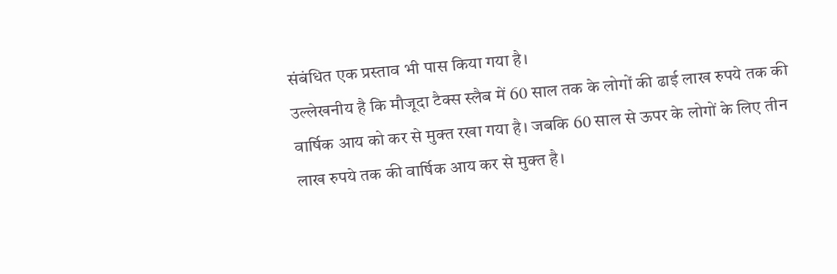संबंधित एक प्रस्ताव भी पास किया गया है।
उल्लेखनीय है कि मौजूदा टैक्स स्लैब में 60 साल तक के लोगों की ढाई लाख रुपये तक की वार्षिक आय को कर से मुक्त रखा गया है। जबकि 60 साल से ऊपर के लोगों के लिए तीन लाख रुपये तक की वार्षिक आय कर से मुक्त है।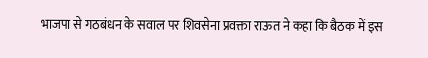भाजपा से गठबंधन के सवाल पर शिवसेना प्रवक्ता राऊत ने कहा कि बैठक में इस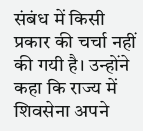संबंध में किसी प्रकार की चर्चा नहीं की गयी है। उन्होंने कहा कि राज्य में शिवसेना अपने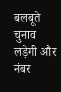बलबूते चुनाव लड़ेगी और नंबर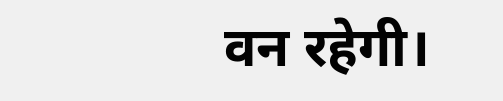वन रहेगी।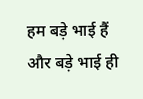हम बड़े भाई हैं और बड़े भाई ही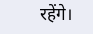रहेंगे।